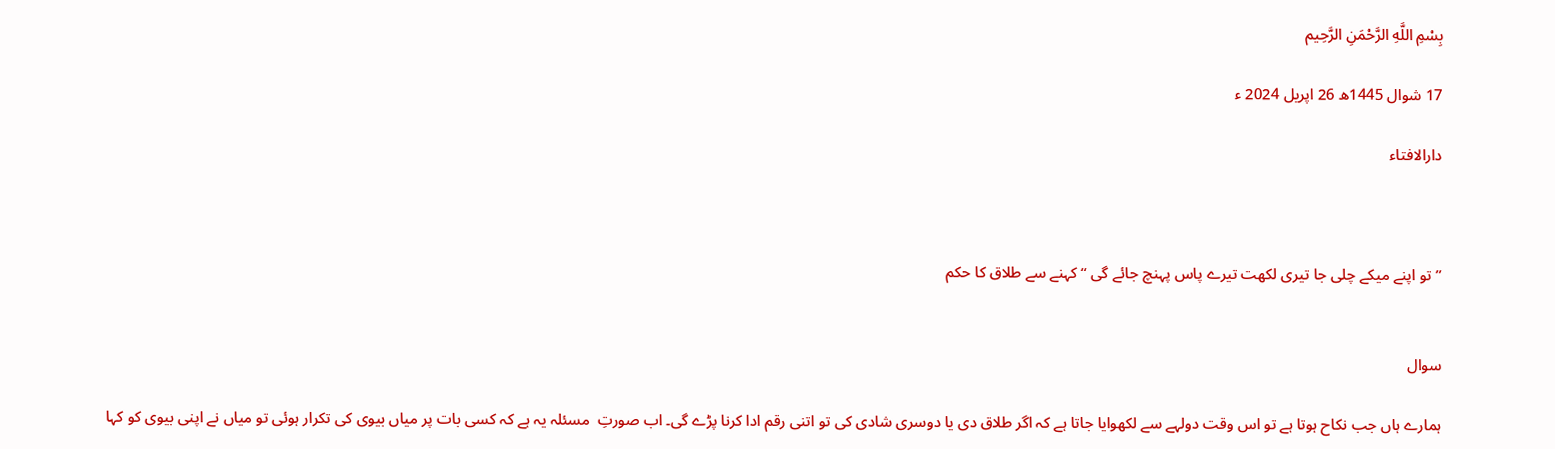بِسْمِ اللَّهِ الرَّحْمَنِ الرَّحِيم

17 شوال 1445ھ 26 اپریل 2024 ء

دارالافتاء



’’ تو اپنے میکے چلی جا تیری لکھت تیرے پاس پہنچ جائے گی ‘‘ کہنے سے طلاق کا حکم


سوال

ہمارے ہاں جب نکاح ہوتا ہے تو اس وقت دولہے سے لکھوایا جاتا ہے کہ اگر طلاق دی یا دوسری شادی کی تو اتنی رقم ادا کرنا پڑے گی۔ اب صورتِ  مسئلہ یہ ہے کہ کسی بات پر میاں بیوی کی تکرار ہوئی تو میاں نے اپنی بیوی کو کہا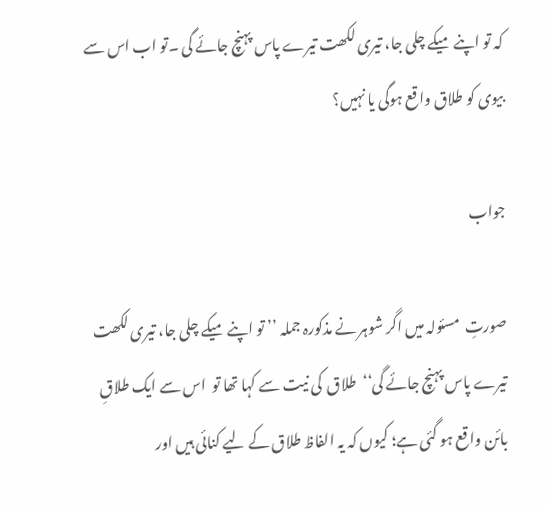کہ تو اپنے میکے چلی جا، تیری لکھت تیرے پاس پہنچ جائے گی ۔تو اب اس سے بیوی کو طلاق واقع ہوگی یا نہیں؟

جواب

صورتِ  مسئولہ میں اگر شوہر نے مذکورہ جملہ ’’ تو اپنے میکے چلی جا، تیری لکھت تیرے پاس پہنچ جائے گی‘‘  طلاق  کی نیت سے کہا تھا تو  اس سے ایک طلاقِ بائن واقع ہو گئی ہے؛ کیوں کہ یہ الفاظ طلاق کے لیے کنائی ہیں اور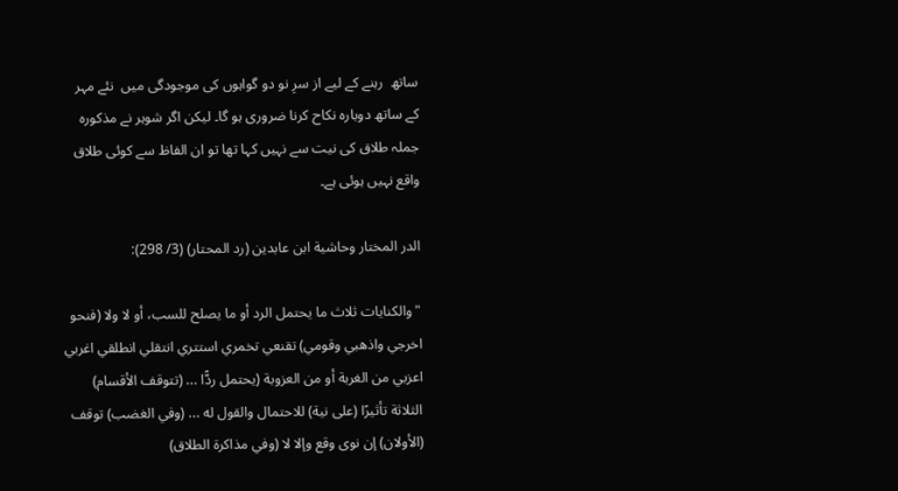ساتھ  رہنے کے لیے از سرِ نو دو گواہوں کی موجودگی میں  نئے مہر کے ساتھ دوبارہ نکاح کرنا ضروری ہو گا۔ لیکن اگر شوہر نے مذکورہ جملہ طلاق کی نیت سے نہیں کہا تھا تو ان الفاظ سے کوئی طلاق واقع نہیں ہوئی ہے۔

الدر المختار وحاشية ابن عابدين (رد المحتار) (3/ 298):

"والكنايات ثلاث ما يحتمل الرد أو ما يصلح للسب، أو لا ولا (فنحو اخرجي واذهبي وقومي) تقنعي تخمري استتري انتقلي انطلقي اغربي اعزبي من الغربة أو من العزوبة (يحتمل ردًّا ... (تتوقف الأقسام) الثلاثة تأثيرًا (على نية) للاحتمال والقول له ... (وفي الغضب) توقف (الأولان) إن نوى وقع وإلا لا (وفي مذاكرة الطلاق)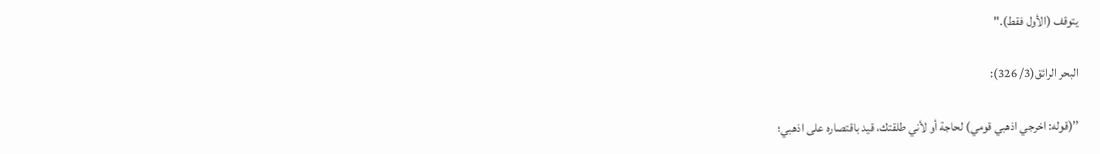يتوقف (الأول فقط)."

البحر الرائق(3/ 326):

’’(قوله: اخرجي اذهبي قومي) لحاجة أو لأني طلقتك، قيد باقتصاره على اذهبي؛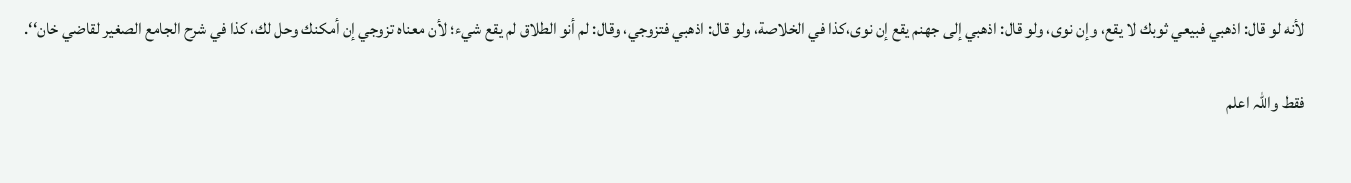لأنه لو قال: اذهبي فبيعي ثوبك لا يقع، وإن نوى، ولو قال: اذهبي إلى جهنم يقع إن نوى،كذا في الخلاصة، ولو قال: اذهبي فتزوجي، وقال: لم أنو الطلاق لم يقع شيء؛ لأن معناه تزوجي إن أمكنك وحل لك، كذا في شرح الجامع الصغير لقاضي خان‘‘.

فقط واللہ اعلم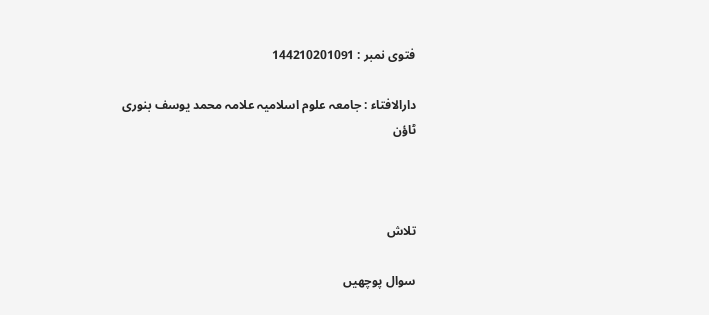فتوی نمبر : 144210201091

دارالافتاء : جامعہ علوم اسلامیہ علامہ محمد یوسف بنوری ٹاؤن



تلاش

سوال پوچھیں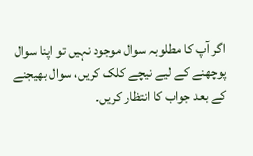اگر آپ کا مطلوبہ سوال موجود نہیں تو اپنا سوال پوچھنے کے لیے نیچے کلک کریں، سوال بھیجنے کے بعد جواب کا انتظار کریں۔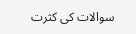سوالات کی کثرت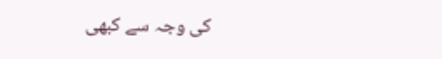کی وجہ سے کبھی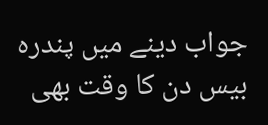جواب دینے میں پندرہ بیس دن کا وقت بھی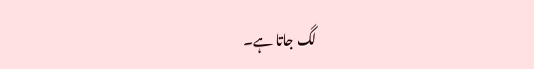لگ جاتا ہے۔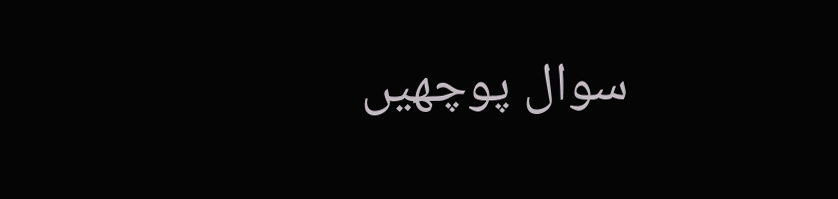سوال پوچھیں